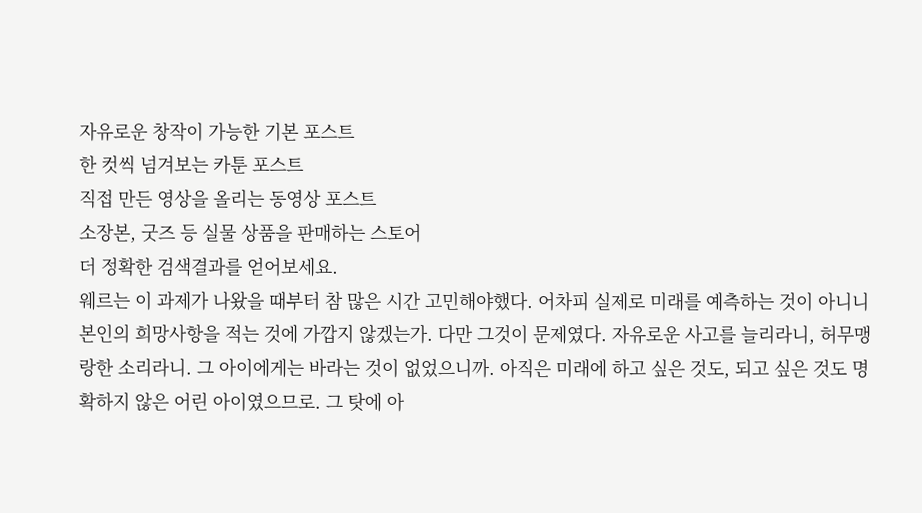자유로운 창작이 가능한 기본 포스트
한 컷씩 넘겨보는 카툰 포스트
직접 만든 영상을 올리는 동영상 포스트
소장본, 굿즈 등 실물 상품을 판매하는 스토어
더 정확한 검색결과를 얻어보세요.
웨르는 이 과제가 나왔을 때부터 참 많은 시간 고민해야했다. 어차피 실제로 미래를 예측하는 것이 아니니 본인의 희망사항을 적는 것에 가깝지 않겠는가. 다만 그것이 문제였다. 자유로운 사고를 늘리라니, 허무맹랑한 소리라니. 그 아이에게는 바라는 것이 없었으니까. 아직은 미래에 하고 싶은 것도, 되고 싶은 것도 명확하지 않은 어린 아이였으므로. 그 탓에 아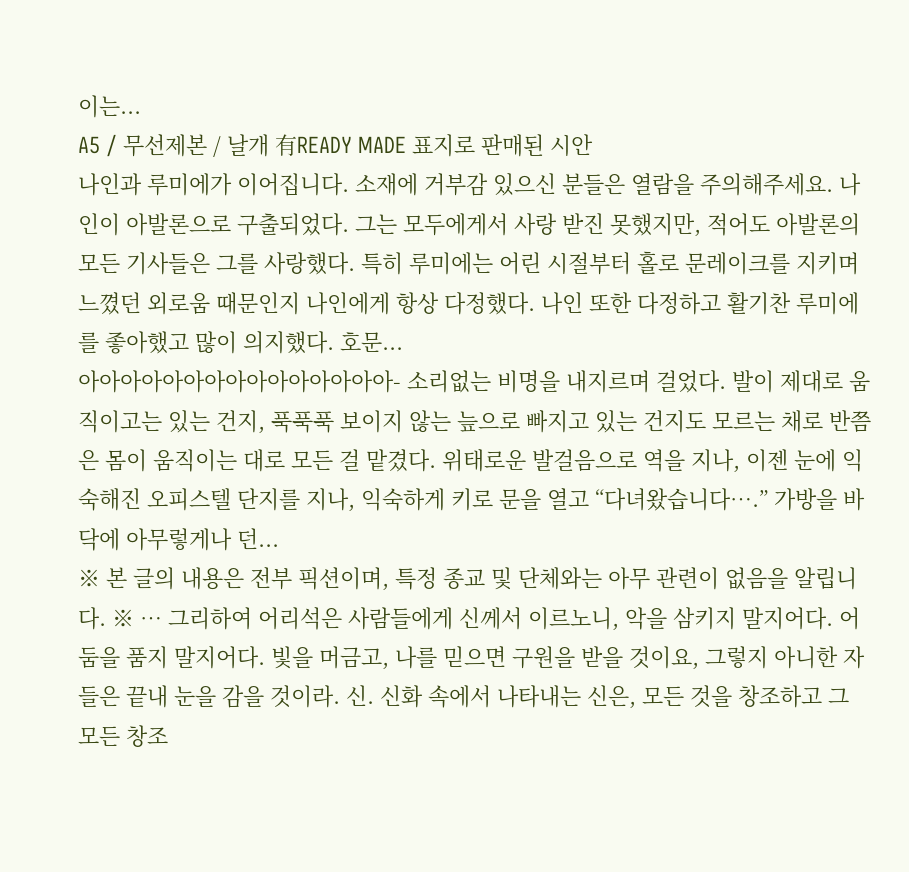이는...
A5 / 무선제본 / 날개 有READY MADE 표지로 판매된 시안
나인과 루미에가 이어집니다. 소재에 거부감 있으신 분들은 열람을 주의해주세요. 나인이 아발론으로 구출되었다. 그는 모두에게서 사랑 받진 못했지만, 적어도 아발론의 모든 기사들은 그를 사랑했다. 특히 루미에는 어린 시절부터 홀로 문레이크를 지키며 느꼈던 외로움 때문인지 나인에게 항상 다정했다. 나인 또한 다정하고 활기찬 루미에를 좋아했고 많이 의지했다. 호문...
아아아아아아아아아아아아아아아- 소리없는 비명을 내지르며 걸었다. 발이 제대로 움직이고는 있는 건지, 푹푹푹 보이지 않는 늪으로 빠지고 있는 건지도 모르는 채로 반쯤은 몸이 움직이는 대로 모든 걸 맡겼다. 위태로운 발걸음으로 역을 지나, 이젠 눈에 익숙해진 오피스텔 단지를 지나, 익숙하게 키로 문을 열고 “다녀왔습니다….” 가방을 바닥에 아무렇게나 던...
※ 본 글의 내용은 전부 픽션이며, 특정 종교 및 단체와는 아무 관련이 없음을 알립니다. ※ … 그리하여 어리석은 사람들에게 신께서 이르노니, 악을 삼키지 말지어다. 어둠을 품지 말지어다. 빛을 머금고, 나를 믿으면 구원을 받을 것이요, 그렇지 아니한 자들은 끝내 눈을 감을 것이라. 신. 신화 속에서 나타내는 신은, 모든 것을 창조하고 그 모든 창조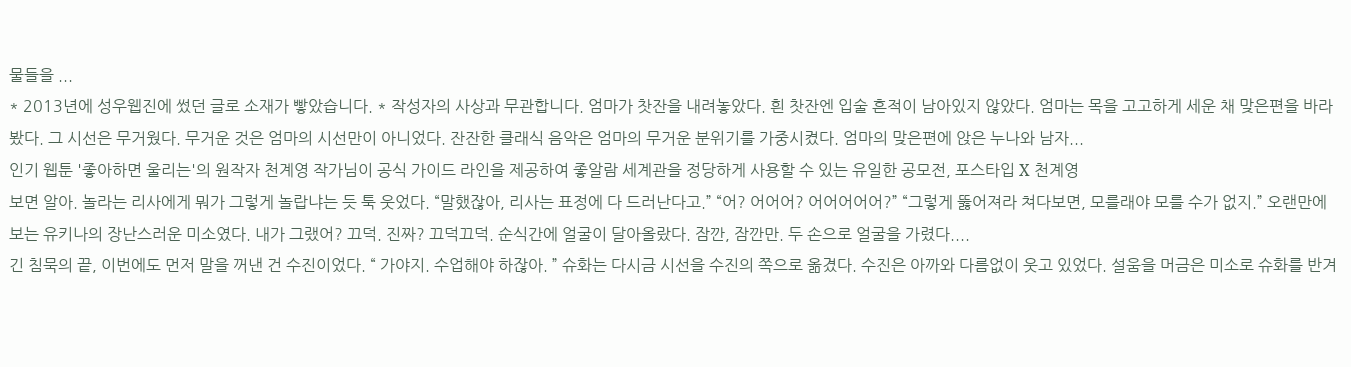물들을 ...
* 2013년에 성우웹진에 썼던 글로 소재가 빻았습니다. * 작성자의 사상과 무관합니다. 엄마가 찻잔을 내려놓았다. 흰 찻잔엔 입술 흔적이 남아있지 않았다. 엄마는 목을 고고하게 세운 채 맞은편을 바라봤다. 그 시선은 무거웠다. 무거운 것은 엄마의 시선만이 아니었다. 잔잔한 클래식 음악은 엄마의 무거운 분위기를 가중시켰다. 엄마의 맞은편에 앉은 누나와 남자...
인기 웹툰 '좋아하면 울리는'의 원작자 천계영 작가님이 공식 가이드 라인을 제공하여 좋알람 세계관을 정당하게 사용할 수 있는 유일한 공모전, 포스타입 X 천계영
보면 알아. 놀라는 리사에게 뭐가 그렇게 놀랍냐는 듯 툭 웃었다. “말했잖아, 리사는 표정에 다 드러난다고.” “어? 어어어? 어어어어어?” “그렇게 뚫어져라 쳐다보면, 모를래야 모를 수가 없지.” 오랜만에 보는 유키나의 장난스러운 미소였다. 내가 그랬어? 끄덕. 진짜? 끄덕끄덕. 순식간에 얼굴이 달아올랐다. 잠깐, 잠깐만. 두 손으로 얼굴을 가렸다....
긴 침묵의 끝, 이번에도 먼저 말을 꺼낸 건 수진이었다. “ 가야지. 수업해야 하잖아. ” 슈화는 다시금 시선을 수진의 쪽으로 옮겼다. 수진은 아까와 다름없이 웃고 있었다. 설움을 머금은 미소로 슈화를 반겨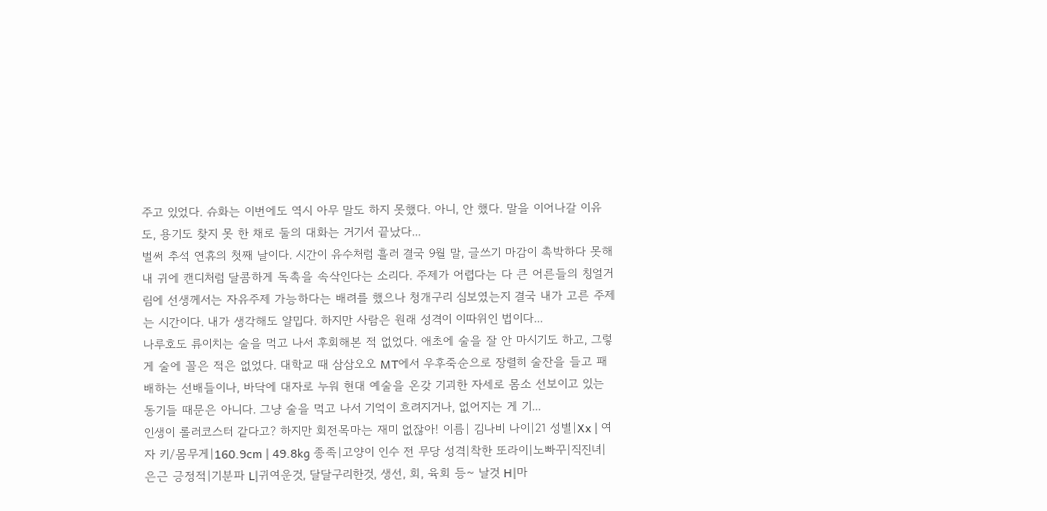주고 있었다. 슈화는 이번에도 역시 아무 말도 하지 못했다. 아니, 안 했다. 말을 이어나갈 이유도, 용기도 찾지 못 한 채로 둘의 대화는 거기서 끝났다...
벌써 추석 연휴의 첫째 날이다. 시간이 유수처럼 흘러 결국 9월 말, 글쓰기 마감이 촉박하다 못해 내 귀에 캔디처럼 달콤하게 독촉을 속삭인다는 소리다. 주제가 어렵다는 다 큰 어른들의 칭얼거림에 선생께서는 자유주제 가능하다는 배려를 했으나 청개구리 심보였는지 결국 내가 고른 주제는 시간이다. 내가 생각해도 얄밉다. 하지만 사람은 원래 성격이 이따위인 법이다...
나루호도 류이치는 술을 먹고 나서 후회해본 적 없었다. 애초에 술을 잘 안 마시기도 하고, 그렇게 술에 꼴은 적은 없었다. 대학교 때 삼삼오오 MT에서 우후죽순으로 장렬히 술잔을 들고 패배하는 선배들이나, 바닥에 대자로 누워 현대 예술을 온갖 기괴한 자세로 몸소 선보이고 있는 동기들 때문은 아니다. 그냥 술을 먹고 나서 기억이 흐려지거나, 없어지는 게 기...
인생이 롤러코스터 같다고? 하지만 회전목마는 재미 없잖아! 이름| 김나비 나이|21 성별|Xx | 여자 키/몸무게|160.9cm | 49.8kg 종족|고양이 인수 전 무당 성격|착한 또라이|노빠꾸|직진녀|은근 긍정적|기분파 L|귀여운것, 달달구리한것, 생선, 회, 육회 등~ 날것 H|마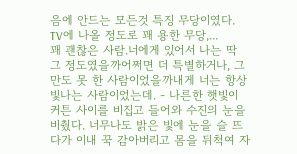음에 안드는 모든것 특징 무당이였다. TV에 나올 정도로 꽤 용한 무당,...
꽤 괜찮은 사람.너에게 있어서 나는 딱 그 정도였을까어쩌면 더 특별하거나, 그만도 못 한 사람이었을까내게 너는 항상 빛나는 사람이었는데. - 나른한 햇빛이 커튼 사이를 비집고 들어와 수진의 눈을 비췄다. 너무나도 밝은 빛에 눈을 슬 뜨다가 이내 꾹 감아버리고 몸을 뒤척여 자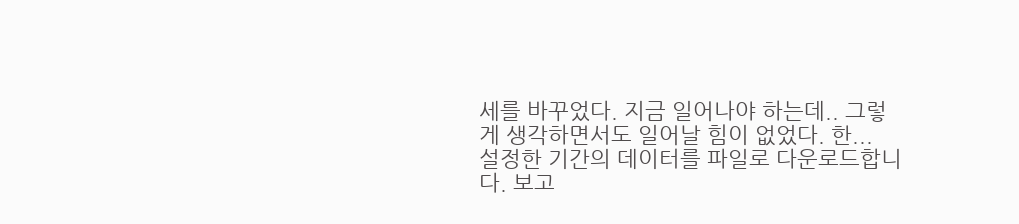세를 바꾸었다. 지금 일어나야 하는데.. 그렇게 생각하면서도 일어날 힘이 없었다. 한...
설정한 기간의 데이터를 파일로 다운로드합니다. 보고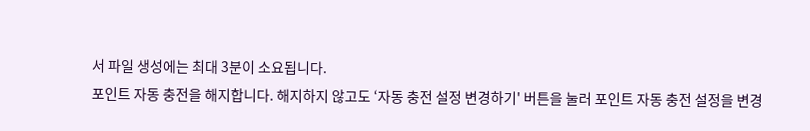서 파일 생성에는 최대 3분이 소요됩니다.
포인트 자동 충전을 해지합니다. 해지하지 않고도 ‘자동 충전 설정 변경하기' 버튼을 눌러 포인트 자동 충전 설정을 변경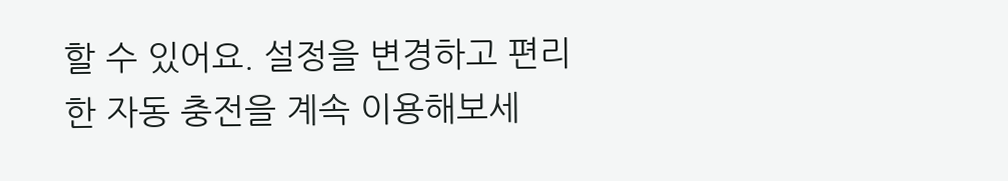할 수 있어요. 설정을 변경하고 편리한 자동 충전을 계속 이용해보세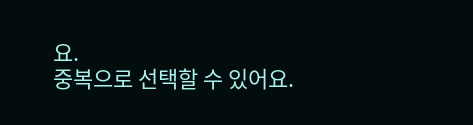요.
중복으로 선택할 수 있어요.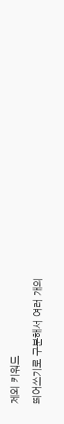제외 키워드
띄어쓰기로 구분해서 여러 개의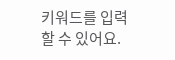키워드를 입력할 수 있어요.